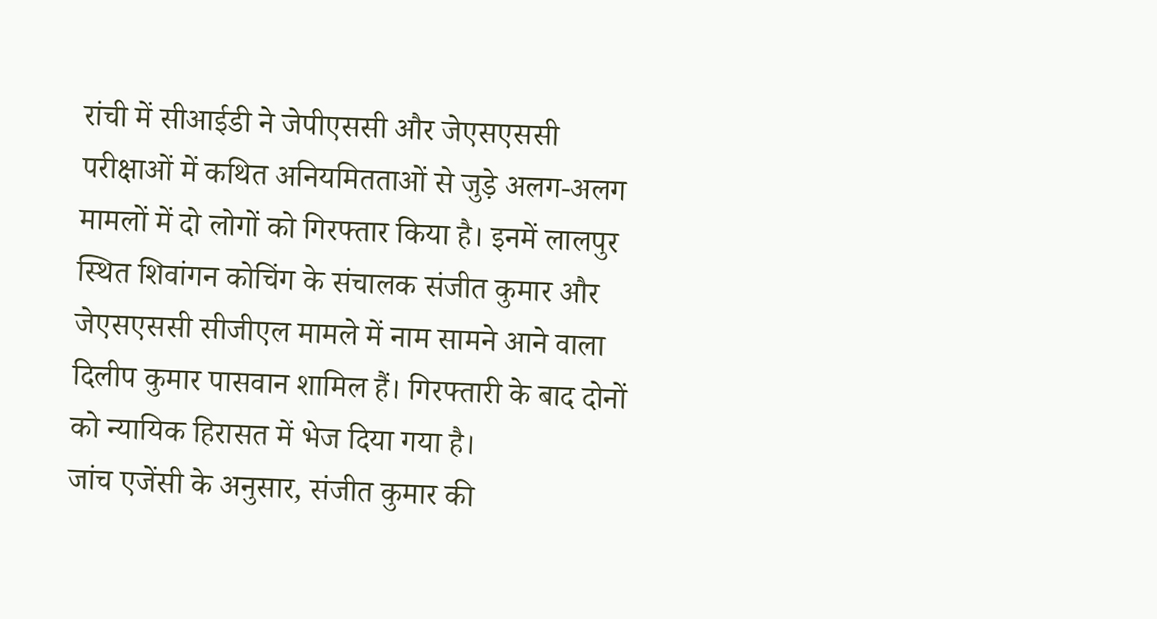रांची में सीआईडी ने जेपीएससी और जेएसएससी परीक्षाओं में कथित अनियमितताओं से जुड़े अलग-अलग मामलों में दो लोगों को गिरफ्तार किया है। इनमें लालपुर स्थित शिवांगन कोचिंग के संचालक संजीत कुमार और जेएसएससी सीजीएल मामले में नाम सामने आने वाला दिलीप कुमार पासवान शामिल हैं। गिरफ्तारी के बाद दोनों को न्यायिक हिरासत में भेज दिया गया है।
जांच एजेंसी के अनुसार, संजीत कुमार की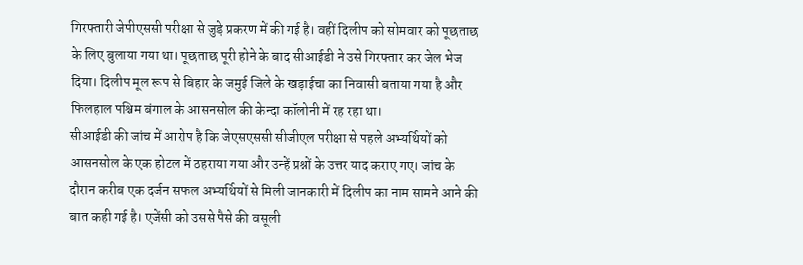गिरफ्तारी जेपीएससी परीक्षा से जुड़े प्रकरण में की गई है। वहीं दिलीप को सोमवार को पूछताछ के लिए बुलाया गया था। पूछताछ पूरी होने के बाद सीआईडी ने उसे गिरफ्तार कर जेल भेज दिया। दिलीप मूल रूप से बिहार के जमुई जिले के खड़ाईचा का निवासी बताया गया है और फिलहाल पश्चिम बंगाल के आसनसोल की केन्दा कॉलोनी में रह रहा था।
सीआईडी की जांच में आरोप है कि जेएसएससी सीजीएल परीक्षा से पहले अभ्यर्थियों को आसनसोल के एक होटल में ठहराया गया और उन्हें प्रश्नों के उत्तर याद कराए गए। जांच के दौरान करीब एक दर्जन सफल अभ्यर्थियों से मिली जानकारी में दिलीप का नाम सामने आने की बात कही गई है। एजेंसी को उससे पैसे की वसूली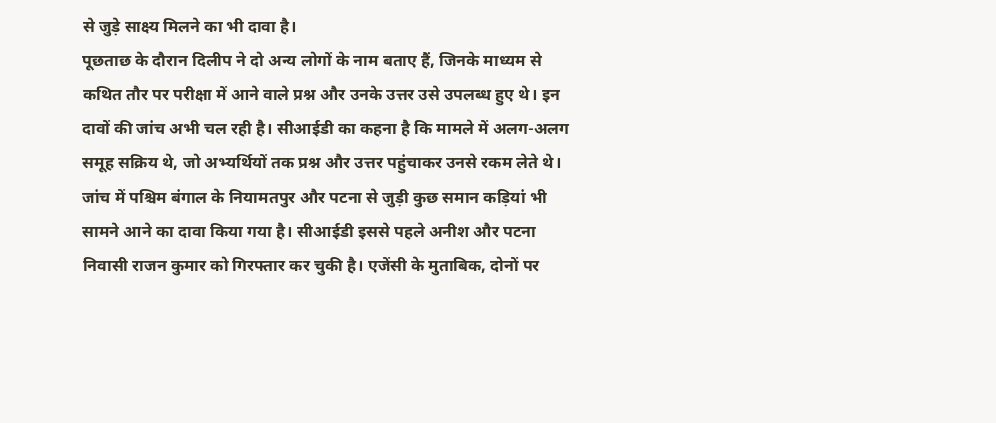से जुड़े साक्ष्य मिलने का भी दावा है।
पूछताछ के दौरान दिलीप ने दो अन्य लोगों के नाम बताए हैं, जिनके माध्यम से कथित तौर पर परीक्षा में आने वाले प्रश्न और उनके उत्तर उसे उपलब्ध हुए थे। इन दावों की जांच अभी चल रही है। सीआईडी का कहना है कि मामले में अलग-अलग समूह सक्रिय थे, जो अभ्यर्थियों तक प्रश्न और उत्तर पहुंचाकर उनसे रकम लेते थे।
जांच में पश्चिम बंगाल के नियामतपुर और पटना से जुड़ी कुछ समान कड़ियां भी सामने आने का दावा किया गया है। सीआईडी इससे पहले अनीश और पटना निवासी राजन कुमार को गिरफ्तार कर चुकी है। एजेंसी के मुताबिक, दोनों पर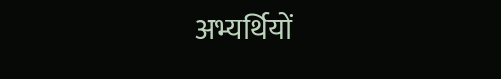अभ्यर्थियों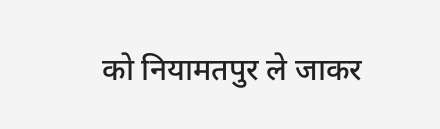को नियामतपुर ले जाकर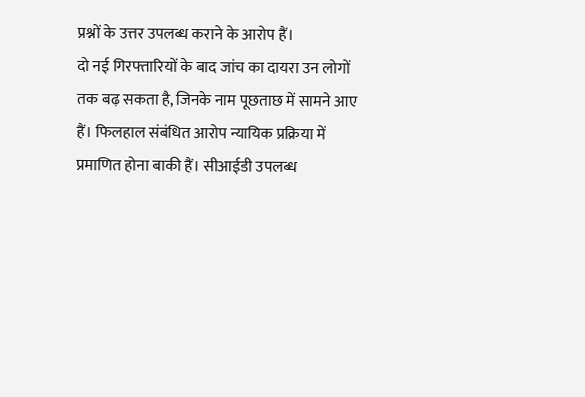प्रश्नों के उत्तर उपलब्ध कराने के आरोप हैं।
दो नई गिरफ्तारियों के बाद जांच का दायरा उन लोगों तक बढ़ सकता है, जिनके नाम पूछताछ में सामने आए हैं। फिलहाल संबंधित आरोप न्यायिक प्रक्रिया में प्रमाणित होना बाकी हैं। सीआईडी उपलब्ध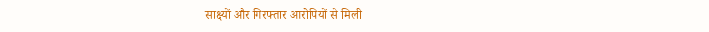साक्ष्यों और गिरफ्तार आरोपियों से मिली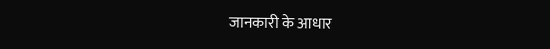जानकारी के आधार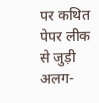पर कथित पेपर लीक से जुड़ी अलग-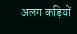अलग कड़ियों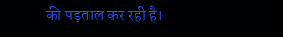की पड़ताल कर रही है।